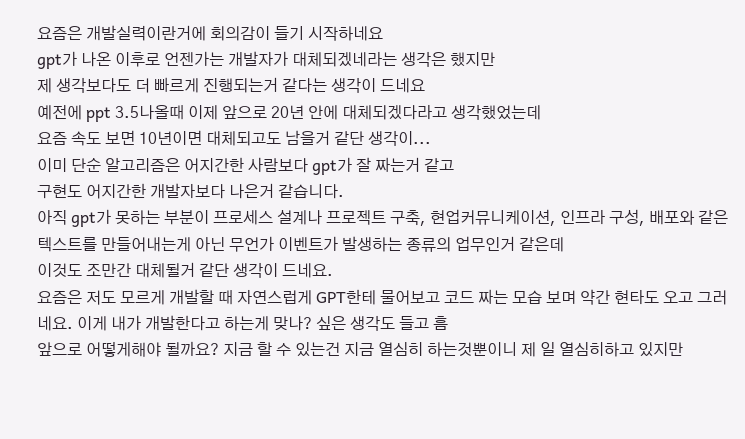요즘은 개발실력이란거에 회의감이 들기 시작하네요
gpt가 나온 이후로 언젠가는 개발자가 대체되겠네라는 생각은 했지만
제 생각보다도 더 빠르게 진행되는거 같다는 생각이 드네요
예전에 ppt 3.5나올때 이제 앞으로 20년 안에 대체되겠다라고 생각했었는데
요즘 속도 보면 10년이면 대체되고도 남을거 같단 생각이...
이미 단순 알고리즘은 어지간한 사람보다 gpt가 잘 짜는거 같고
구현도 어지간한 개발자보다 나은거 같습니다.
아직 gpt가 못하는 부분이 프로세스 설계나 프로젝트 구축, 현업커뮤니케이션, 인프라 구성, 배포와 같은
텍스트를 만들어내는게 아닌 무언가 이벤트가 발생하는 종류의 업무인거 같은데
이것도 조만간 대체될거 같단 생각이 드네요.
요즘은 저도 모르게 개발할 때 자연스럽게 GPT한테 물어보고 코드 짜는 모습 보며 약간 현타도 오고 그러네요. 이게 내가 개발한다고 하는게 맞나? 싶은 생각도 들고 흠
앞으로 어떻게해야 될까요? 지금 할 수 있는건 지금 열심히 하는것뿐이니 제 일 열심히하고 있지만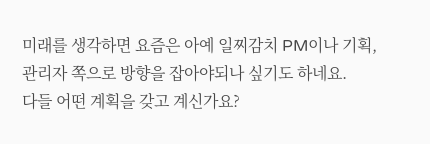미래를 생각하면 요즘은 아예 일찌감치 PM이나 기획, 관리자 쪽으로 방향을 잡아야되나 싶기도 하네요.
다들 어떤 계획을 갖고 계신가요?